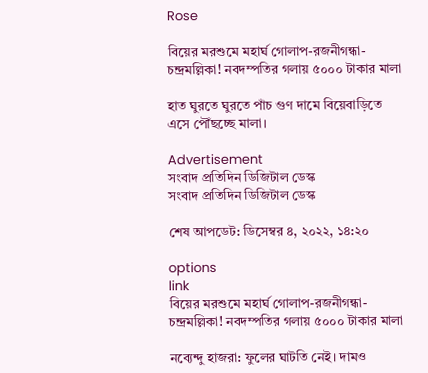Rose

বিয়ের মরশুমে মহার্ঘ গোলাপ-রজনীগন্ধা-চন্দ্রমল্লিকা! নবদম্পতির গলায় ৫০০০ টাকার মালা

হাত ঘুরতে ঘুরতে পাঁচ গুণ দামে বিয়েবাড়িতে এসে পৌঁছচ্ছে মালা।

Advertisement
সংবাদ প্রতিদিন ডিজিটাল ডেস্ক
সংবাদ প্রতিদিন ডিজিটাল ডেস্ক

শেষ আপডেট: ডিসেম্বর ৪, ২০২২, ১৪:২০

options
link
বিয়ের মরশুমে মহার্ঘ গোলাপ-রজনীগন্ধা-চন্দ্রমল্লিকা! নবদম্পতির গলায় ৫০০০ টাকার মালা

নব্যেন্দু হাজরা: ফুলের ঘাটতি নেই। দামও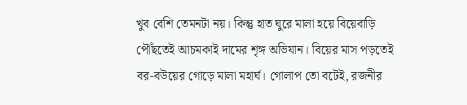খুব বেশি তেমনটা নয়। কিন্তু হাত ঘুরে মালা হয়ে বিয়েবাড়ি পৌঁছতেই আচমকাই দামের শৃঙ্গ অভিযান। বিয়ের মাস পড়তেই বর-বউয়ের গোড়ে মালা মহার্ঘ‌। গোলাপ তো বটেই, রজনীর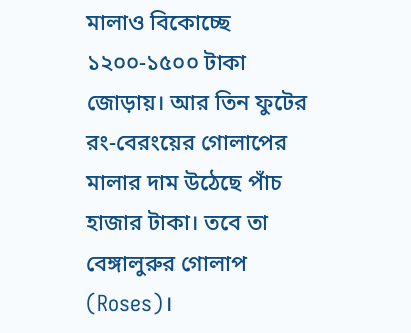মালাও বিকোচ্ছে ১২০০-১৫০০ টাকা জোড়ায়। আর তিন ফুটের রং-বেরংয়ের গোলাপের মালার দাম উঠেছে পাঁচ হাজার টাকা। তবে তা বেঙ্গালুরুর গোলাপ (Roses)।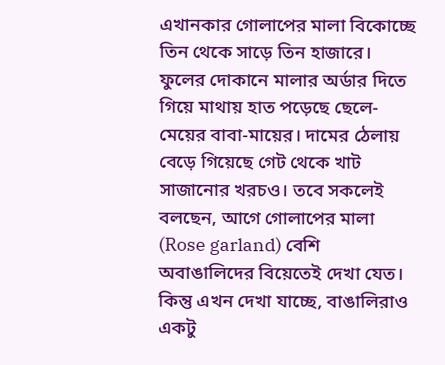এখানকার গোলাপের মালা বিকোচ্ছে তিন থেকে সাড়ে তিন হাজারে। ফুলের দোকানে মালার অর্ডার দিতে গিয়ে মাথায় হাত পড়েছে ছেলে-মেয়ের বাবা-মায়ের। দামের ঠেলায় বেড়ে গিয়েছে গেট থেকে খাট সাজানোর খরচও। তবে সকলেই বলছেন, আগে গোলাপের মালা (Rose garland) বেশি অবাঙালিদের বিয়েতেই দেখা যেত। কিন্তু এখন দেখা যাচ্ছে, বাঙালিরাও একটু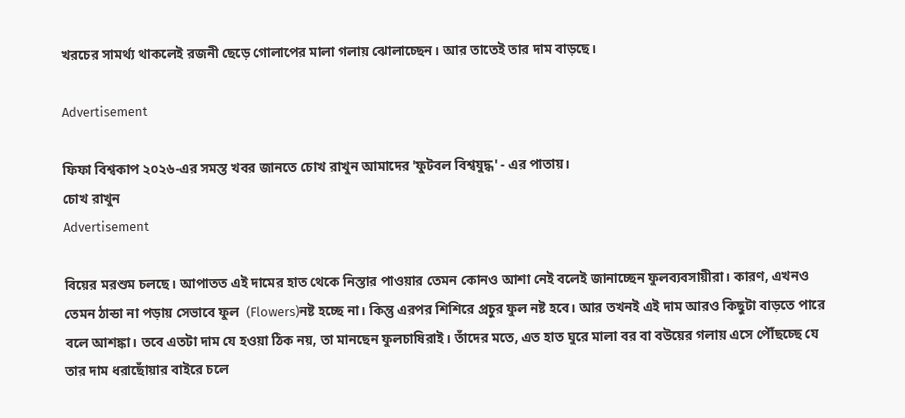খরচের সামর্থ‌্য থাকলেই রজনী ছেড়ে গোলাপের মালা গলায় ঝোলাচ্ছেন। আর তাতেই তার দাম বাড়ছে।

Advertisement

ফিফা বিশ্বকাপ ২০২৬-এর সমস্ত খবর জানতে চোখ রাখুন আমাদের 'ফুটবল বিশ্বযুদ্ধ' - এর পাতায়।
চোখ রাখুন
Advertisement

বিয়ের মরশুম চলছে। আপাতত এই দামের হাত থেকে নিস্তার পাওয়ার তেমন কোনও আশা নেই বলেই জানাচ্ছেন ফুলব‌্যবসায়ীরা। কারণ, এখনও তেমন ঠান্ডা না পড়ায় সেভাবে ফুল  (Flowers)নষ্ট হচ্ছে না। কিন্তু এরপর শিশিরে প্রচুর ফুল নষ্ট হবে। আর তখনই এই দাম আরও কিছুটা বাড়তে পারে বলে আশঙ্কা। তবে এতটা দাম যে হওয়া ঠিক নয়, তা মানছেন ফুলচাষিরাই। তাঁদের মতে, এত হাত ঘুরে মালা বর বা বউয়ের গলায় এসে পৌঁছচ্ছে যে তার দাম ধরাছোঁয়ার বাইরে চলে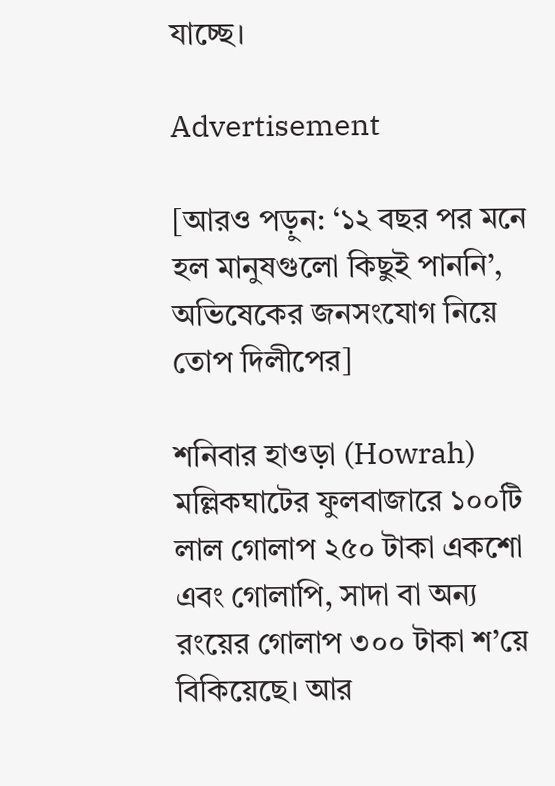যাচ্ছে।

Advertisement

[আরও পড়ুন: ‘১২ বছর পর মনে হল মানুষগুলো কিছুই পাননি’, অভিষেকের জনসংযোগ নিয়ে তোপ দিলীপের]

শনিবার হাওড়া (Howrah) মল্লিকঘাটের ফুলবাজারে ১০০টি লাল গোলাপ ২৫০ টাকা একশো এবং গোলাপি, সাদা বা অন‌্য রংয়ের গোলাপ ৩০০ টাকা শ’য়ে বিকিয়েছে। আর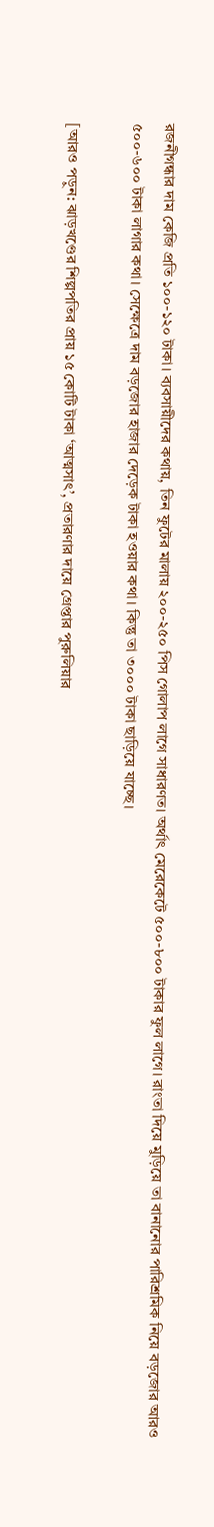রজনীগন্ধার দাম কেজি প্রতি ১০০-১২০ টাকা। ব‌্যবসায়ীদের কথায়, তিন ফুটের মালায় ২০০-২৫০ পিস গোলাপ লাগে সাধারণত। অর্থাৎ মেরেকেটে ৫০০-৮০০ টাকার ফুল লাগে। রাংতা দিয়ে মুড়িয়ে তা বানানোর পারিশ্রমিক নিয়ে বড়জোর আরও ৫০০-৬০০ টাকা লাগার কথা। সেক্ষেত্রে দাম বড়জোর হাজার দেড়েক টাকা হওয়ার কথা। কিন্তু তা ৩০০০ টাকা ছাড়িয়ে যাচ্ছে।

[আরও পড়ুন: ঝাড়খণ্ডের শিল্পপতির প্রায় ১৫ কোটি টাকা ‘আত্মসাৎ’, প্রতারণার দায়ে গ্রেপ্তার পুরুলিয়ার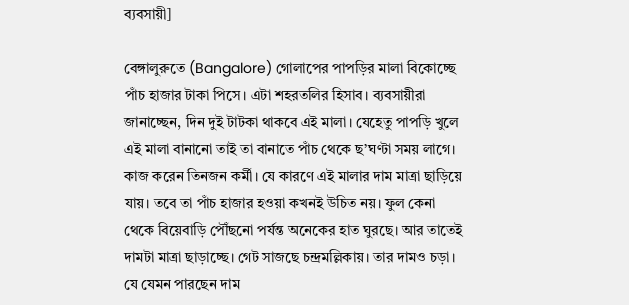ব্যবসায়ী]

বেঙ্গালুরুতে (Bangalore) গোলাপের পাপড়ির মালা বিকোচ্ছে পাঁচ হাজার টাকা পিসে। এটা শহরতলির হিসাব। ব‌্যবসায়ীরা জানাচ্ছেন, দিন দুই টাটকা থাকবে এই মালা। যেহেতু পাপড়ি খুলে এই মালা বানানো তাই তা বানাতে পাঁচ থেকে ছ’ঘণ্টা সময় লাগে। কাজ করেন তিনজন কর্মী। যে কারণে এই মালার দাম মাত্রা ছাড়িয়ে যায়। তবে তা পাঁচ হাজার হওয়া কখনই উচিত নয়। ফুল কেনা থেকে বিয়েবাড়ি পৌঁছনো পর্যন্ত অনেকের হাত ঘুরছে। আর তাতেই দামটা মাত্রা ছাড়াচ্ছে। গেট সাজছে চন্দ্রমল্লিকায়। তার দামও চড়া। যে যেমন পারছেন দাম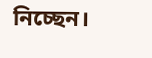নিচ্ছেন।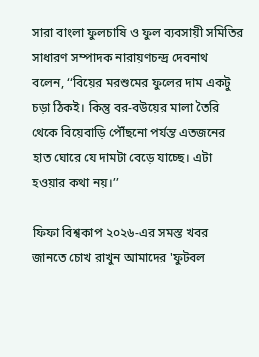সারা বাংলা ফুলচাষি ও ফুল ব‌্যবসায়ী সমিতির সাধারণ সম্পাদক নারায়ণচন্দ্র দেবনাথ বলেন, ‘‘বিয়ের মরশুমের ফুলের দাম একটু চড়া ঠিকই। কিন্তু বর-বউয়ের মালা তৈরি থেকে বিয়েবাড়ি পৌঁছনো পর্যন্ত এতজনের হাত ঘোরে যে দামটা বেড়ে যাচ্ছে। এটা হওয়ার কথা নয়।’’

ফিফা বিশ্বকাপ ২০২৬-এর সমস্ত খবর জানতে চোখ রাখুন আমাদের 'ফুটবল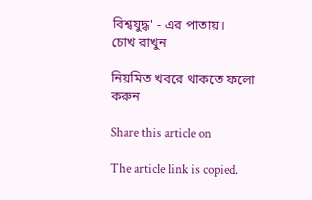বিশ্বযুদ্ধ' - এর পাতায়।
চোখ রাখুন

নিয়মিত খবরে থাকতে ফলো করুন

Share this article on

The article link is copied.